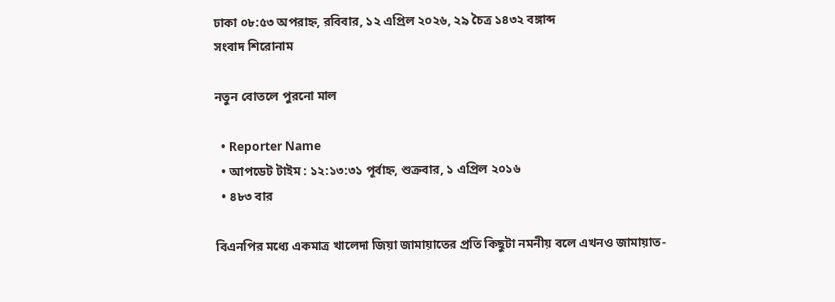ঢাকা ০৮:৫৩ অপরাহ্ন, রবিবার, ১২ এপ্রিল ২০২৬, ২৯ চৈত্র ১৪৩২ বঙ্গাব্দ
সংবাদ শিরোনাম

নতুন বোতলে পুরনো মাল

  • Reporter Name
  • আপডেট টাইম : ১২:১৩:৩১ পূর্বাহ্ন, শুক্রবার, ১ এপ্রিল ২০১৬
  • ৪৮৩ বার

বিএনপির মধ্যে একমাত্র খালেদা জিয়া জামায়াতের প্রতি কিছুটা নমনীয় বলে এখনও জামায়াত-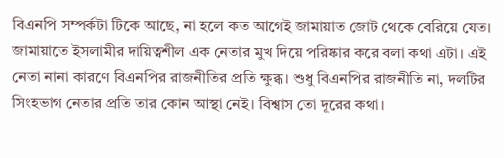বিএনপি সম্পর্কটা টিকে আছে, না হলে কত আগেই জামায়াত জোট থেকে বেরিয়ে যেত। জামায়াতে ইসলামীর দায়িত্বশীল এক নেতার মুখ দিয়ে পরিষ্কার করে বলা কথা এটা। এই নেতা নানা কারণে বিএনপির রাজনীতির প্রতি ক্ষুব্ধ। শুধু বিএনপির রাজনীতি না, দলটির সিংহভাগ নেতার প্রতি তার কোন আস্থা নেই। বিশ্বাস তো দূরের কথা।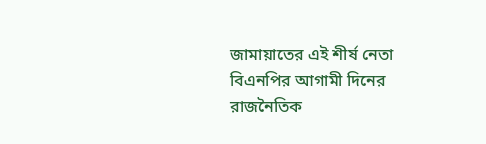জামায়াতের এই শীর্ষ নেতা বিএনপির আগামী দিনের রাজনৈতিক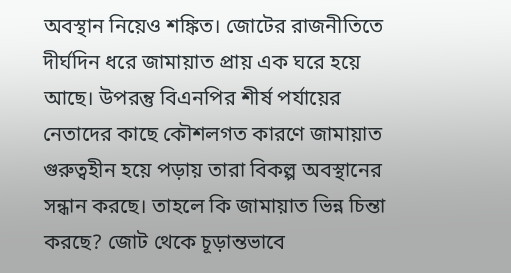অবস্থান নিয়েও শঙ্কিত। জোটের রাজনীতিতে দীর্ঘদিন ধরে জামায়াত প্রায় এক ঘরে হয়ে আছে। উপরন্তু বিএনপির শীর্ষ পর্যায়ের নেতাদের কাছে কৌশলগত কারণে জামায়াত গুরুত্বহীন হয়ে পড়ায় তারা বিকল্প অবস্থানের সন্ধান করছে। তাহলে কি জামায়াত ভিন্ন চিন্তা করছে? জোট থেকে চূড়ান্তভাবে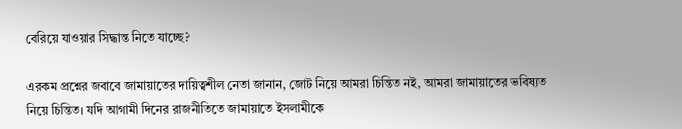বেরিয়ে যাওয়ার সিদ্ধান্ত নিতে যাচ্ছে?

এরকম প্রশ্নের জবাবে জামায়াতের দায়িত্বশীল নেতা জানান, জোট নিয়ে আমরা চিন্তিত নই, আমরা জামায়াতের ভবিষ্যত নিয়ে চিন্তিত। যদি আগামী দিনের রাজনীতিতে জামায়াতে ইসলামীকে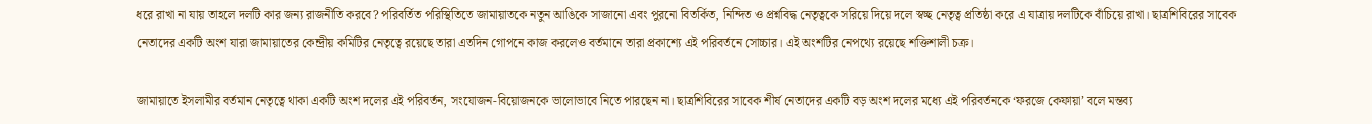ধরে রাখা না যায় তাহলে দলটি কার জন্য রাজনীতি করবে? পরিবর্তিত পরিস্থিতিতে জামায়াতকে নতুন আঙিকে সাজানো এবং পুরনো বিতর্কিত, নিন্দিত ও প্রশ্নবিদ্ধ নেতৃত্বকে সরিয়ে দিয়ে দলে স্বচ্ছ নেতৃত্ব প্রতিষ্ঠা করে এ যাত্রায় দলটিকে বাঁচিয়ে রাখা। ছাত্রশিবিরের সাবেক নেতাদের একটি অংশ যারা জামায়াতের কেন্দ্রীয় কমিটির নেতৃত্বে রয়েছে তারা এতদিন গোপনে কাজ করলেও বর্তমানে তারা প্রকাশ্যে এই পরিবর্তনে সোচ্চার। এই অংশটির নেপথ্যে রয়েছে শক্তিশালী চক্র।

জামায়াতে ইসলামীর বর্তমান নেতৃত্বে থাকা একটি অংশ দলের এই পরিবর্তন, সংযোজন-বিয়োজনকে ভালোভাবে নিতে পারছেন না। ছাত্রশিবিরের সাবেক শীর্ষ নেতাদের একটি বড় অংশ দলের মধ্যে এই পরিবর্তনকে ‘ফরজে কেফায়া’ বলে মন্তব্য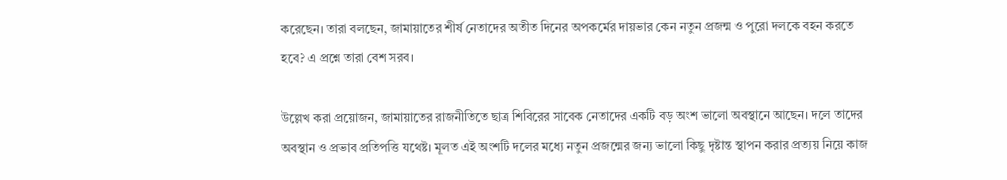করেছেন। তারা বলছেন, জামায়াতের শীর্ষ নেতাদের অতীত দিনের অপকর্মের দায়ভার কেন নতুন প্রজন্ম ও পুরো দলকে বহন করতে হবে? এ প্রশ্নে তারা বেশ সরব।

উল্লেখ করা প্রয়োজন, জামায়াতের রাজনীতিতে ছাত্র শিবিরের সাবেক নেতাদের একটি বড় অংশ ভালো অবস্থানে আছেন। দলে তাদের অবস্থান ও প্রভাব প্রতিপত্তি যথেষ্ট। মূলত এই অংশটি দলের মধ্যে নতুন প্রজন্মের জন্য ভালো কিছু দৃষ্টান্ত স্থাপন করার প্রত্যয় নিয়ে কাজ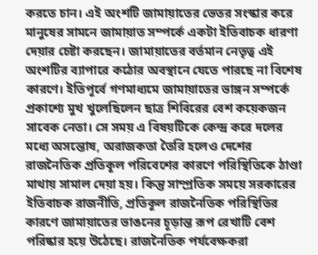করতে চান। এই অংশটি জামায়াতের ভেতর সংস্কার করে মানুষের সামনে জামায়াত সম্পর্কে একটা ইতিবাচক ধারণা দেয়ার চেষ্টা করছেন। জামায়াতের বর্তমান নেতৃত্ব এই অংশটির ব্যাপারে কঠোর অবস্থানে যেতে পারছে না বিশেষ কারণে। ইতিপূর্বে গণমাধ্যমে জামায়াতের ভাঙ্গন সম্পর্কে প্রকাশ্যে মুখ খুলেছিলেন ছাত্র শিবিরের বেশ কয়েকজন সাবেক নেতা। সে সময় এ বিষয়টিকে কেন্দ্র করে দলের মধ্যে অসন্তোষ, অরাজকতা তৈরি হলেও দেশের রাজনৈতিক প্রতিকূল পরিবেশের কারণে পরিস্থিতিকে ঠাণ্ডা মাথায় সামাল দেয়া হয়। কিন্তু সাম্প্রতিক সময়ে সরকারের ইতিবাচক রাজনীতি, প্রতিকূল রাজনৈতিক পরিস্থিতির কারণে জামায়াতের ভাঙনের চূড়ান্ত রূপ রেখাটি বেশ পরিষ্কার হয়ে উঠেছে। রাজনৈতিক পর্যবেক্ষকরা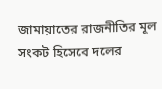জামায়াতের রাজনীতির মূল সংকট হিসেবে দলের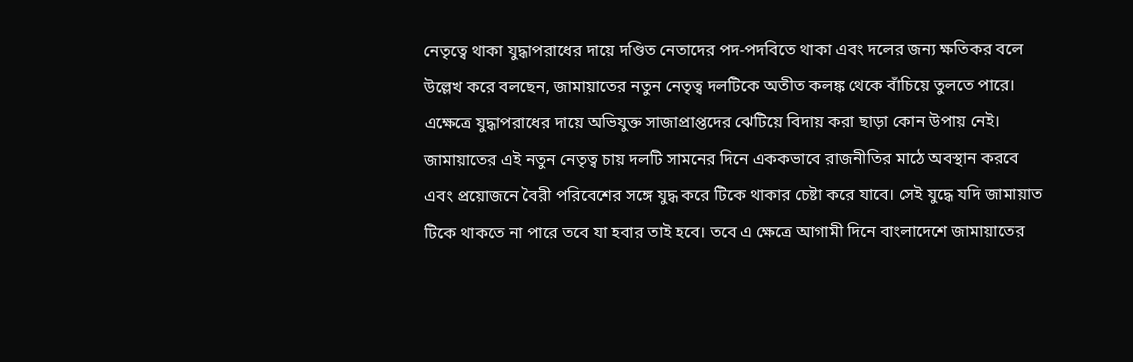নেতৃত্বে থাকা যুদ্ধাপরাধের দায়ে দণ্ডিত নেতাদের পদ-পদবিতে থাকা এবং দলের জন্য ক্ষতিকর বলে উল্লেখ করে বলছেন, জামায়াতের নতুন নেতৃত্ব দলটিকে অতীত কলঙ্ক থেকে বাঁচিয়ে তুলতে পারে। এক্ষেত্রে যুদ্ধাপরাধের দায়ে অভিযুক্ত সাজাপ্রাপ্তদের ঝেটিয়ে বিদায় করা ছাড়া কোন উপায় নেই। জামায়াতের এই নতুন নেতৃত্ব চায় দলটি সামনের দিনে এককভাবে রাজনীতির মাঠে অবস্থান করবে এবং প্রয়োজনে বৈরী পরিবেশের সঙ্গে যুদ্ধ করে টিকে থাকার চেষ্টা করে যাবে। সেই যুদ্ধে যদি জামায়াত টিকে থাকতে না পারে তবে যা হবার তাই হবে। তবে এ ক্ষেত্রে আগামী দিনে বাংলাদেশে জামায়াতের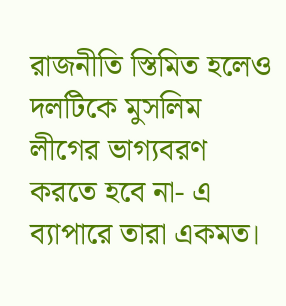রাজনীতি স্তিমিত হলেও দলটিকে মুসলিম লীগের ভাগ্যবরণ করতে হবে না- এ ব্যাপারে তারা একমত।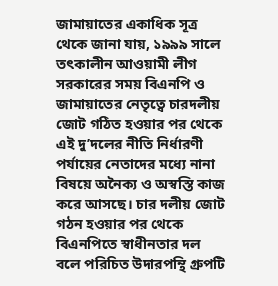জামায়াতের একাধিক সূত্র থেকে জানা যায়, ১৯৯৯ সালে তৎকালীন আওয়ামী লীগ সরকারের সময় বিএনপি ও জামায়াতের নেতৃত্বে চারদলীয় জোট গঠিত হওয়ার পর থেকে এই দু’দলের নীতি নির্ধারণী পর্যায়ের নেতাদের মধ্যে নানা বিষয়ে অনৈক্য ও অস্বস্তি কাজ করে আসছে। চার দলীয় জোট গঠন হওয়ার পর থেকে বিএনপিতে স্বাধীনতার দল বলে পরিচিত উদারপন্থি গ্রুপটি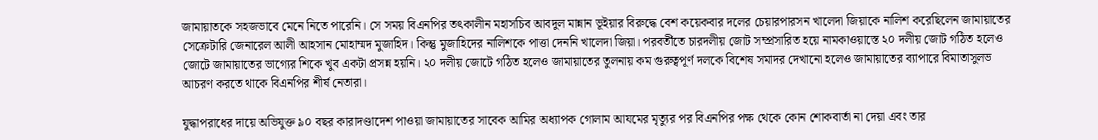জামায়াতকে সহজভাবে মেনে নিতে পারেনি। সে সময় বিএনপির তৎকালীন মহাসচিব আবদুল মান্নান ভূইয়ার বিরুদ্ধে বেশ কয়েকবার দলের চেয়ারপারসন খালেদা জিয়াকে নালিশ করেছিলেন জামায়াতের সেক্রেটারি জেনারেল আলী আহসান মোহাম্মদ মুজাহিদ। কিন্তু মুজাহিদের নালিশকে পাত্তা দেননি খালেদা জিয়া। পরবর্তীতে চারদলীয় জোট সম্প্রসারিত হয়ে নামকাওয়াস্তে ২০ দলীয় জোট গঠিত হলেও জোটে জামায়াতের ভাগ্যের শিকে খুব একটা প্রসন্ন হয়নি। ২০ দলীয় জোটে গঠিত হলেও জামায়াতের তুলনায় কম গুরুত্বপূর্ণ দলকে বিশেষ সমাদর দেখানো হলেও জামায়াতের ব্যাপারে বিমাতাসুলভ আচরণ করতে থাকে বিএনপির শীর্ষ নেতারা।

যুদ্ধাপরাধের দায়ে অভিযুক্ত ৯০ বছর কারাদণ্ডাদেশ পাওয়া জামায়াতের সাবেক আমির অধ্যাপক গোলাম আযমের মৃত্যুর পর বিএনপির পক্ষ থেকে কোন শোকবার্তা না দেয়া এবং তার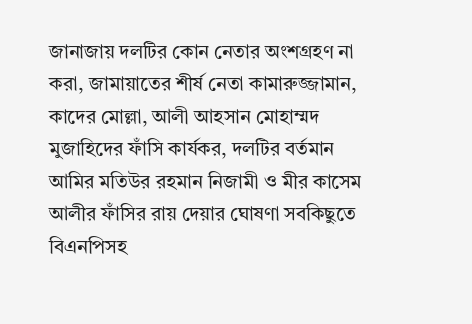জানাজায় দলটির কোন নেতার অংশগ্রহণ না করা, জামায়াতের শীর্ষ নেতা কামারুজ্জামান, কাদের মোল্লা, আলী আহসান মোহাম্মদ মুজাহিদের ফাঁসি কার্যকর, দলটির বর্তমান আমির মতিউর রহমান নিজামী ও মীর কাসেম আলীর ফাঁসির রায় দেয়ার ঘোষণা সবকিছুতে বিএনপিসহ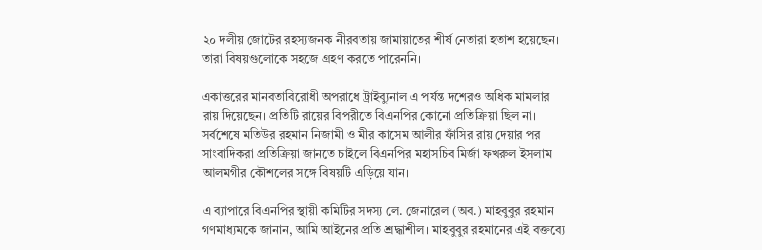২০ দলীয় জোটের রহস্যজনক নীরবতায় জামায়াতের শীর্ষ নেতারা হতাশ হয়েছেন। তারা বিষয়গুলোকে সহজে গ্রহণ করতে পারেননি।

একাত্তরের মানবতাবিরোধী অপরাধে ট্রাইব্যুনাল এ পর্যন্ত দশেরও অধিক মামলার রায় দিয়েছেন। প্রতিটি রায়ের বিপরীতে বিএনপির কোনো প্রতিক্রিয়া ছিল না। সর্বশেষে মতিউর রহমান নিজামী ও মীর কাসেম আলীর ফাঁসির রায় দেয়ার পর সাংবাদিকরা প্রতিক্রিয়া জানতে চাইলে বিএনপির মহাসচিব মির্জা ফখরুল ইসলাম আলমগীর কৌশলের সঙ্গে বিষয়টি এড়িয়ে যান।

এ ব্যাপারে বিএনপির স্থায়ী কমিটির সদস্য লে. জেনারেল (অব.) মাহবুবুর রহমান গণমাধ্যমকে জানান, আমি আইনের প্রতি শ্রদ্ধাশীল। মাহবুবুর রহমানের এই বক্তব্যে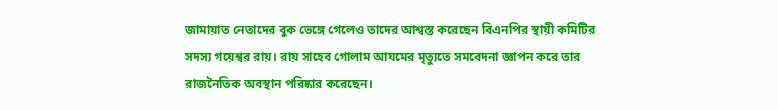জামায়াত নেতাদের বুক ভেঙ্গে গেলেও তাদের আশ্বস্ত করেছেন বিএনপির স্থায়ী কমিটির সদস্য গয়েশ্বর রায়। রায় সাহেব গোলাম আযমের মৃত্যুতে সমবেদনা জ্ঞাপন করে তার রাজনৈতিক অবস্থান পরিষ্কার করেছেন।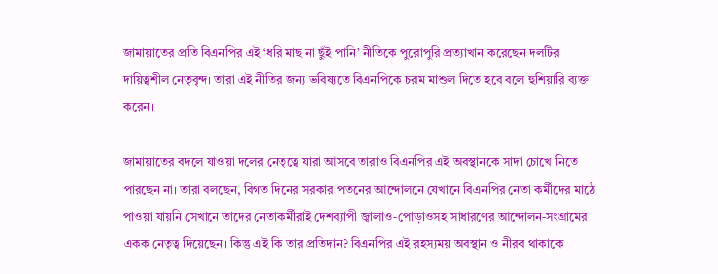জামায়াতের প্রতি বিএনপির এই ‘ধরি মাছ না ছুঁই পানি’ নীতিকে পুরোপুরি প্রত্যাখান করেছেন দলটির দায়িত্বশীল নেতৃবৃন্দ। তারা এই নীতির জন্য ভবিষ্যতে বিএনপিকে চরম মাশুল দিতে হবে বলে হুশিয়ারি ব্যক্ত করেন।

জামায়াতের বদলে যাওয়া দলের নেতৃত্বে যারা আসবে তারাও বিএনপির এই অবস্থানকে সাদা চোখে নিতে পারছেন না। তারা বলছেন, বিগত দিনের সরকার পতনের আন্দোলনে যেখানে বিএনপির নেতা কর্মীদের মাঠে পাওয়া যায়নি সেখানে তাদের নেতাকর্মীরাই দেশব্যাপী জ্বালাও-পোড়াওসহ সাধারণের আন্দোলন-সংগ্রামের একক নেতৃত্ব দিয়েছেন। কিন্তু এই কি তার প্রতিদান? বিএনপির এই রহস্যময় অবস্থান ও নীরব থাকাকে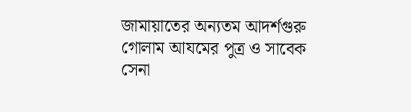জামায়াতের অন্যতম আদর্শগুরু গোলাম আযমের পুত্র ও সাবেক সেনা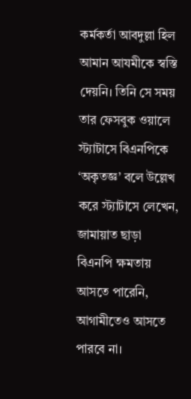কর্মকর্তা আবদুল্লা হিল আমান আযমীকে স্বস্তি দেয়নি। তিনি সে সময় তার ফেসবুক ওয়ালে স্ট্যাটাসে বিএনপিকে ‘অকৃতজ্ঞ’ বলে উল্লেখ করে স্ট্যাটাসে লেখেন, জামায়াত ছাড়া বিএনপি ক্ষমতায় আসতে পারেনি, আগামীতেও আসতে পারবে না।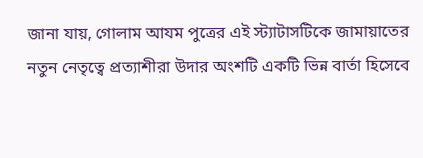জানা যায়, গোলাম আযম পুত্রের এই স্ট্যাটাসটিকে জামায়াতের নতুন নেতৃত্বে প্রত্যাশীরা উদার অংশটি একটি ভিন্ন বার্তা হিসেবে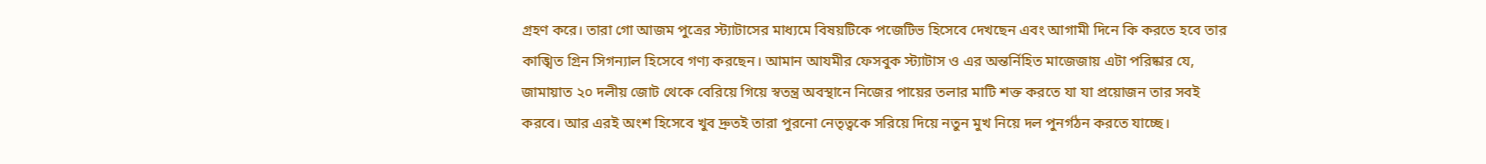গ্রহণ করে। তারা গো আজম পুত্রের স্ট্যাটাসের মাধ্যমে বিষয়টিকে পজেটিভ হিসেবে দেখছেন এবং আগামী দিনে কি করতে হবে তার কাঙ্খিত গ্রিন সিগন্যাল হিসেবে গণ্য করছেন। আমান আযমীর ফেসবুক স্ট্যাটাস ও এর অন্তর্নিহিত মাজেজায় এটা পরিষ্কার যে, জামায়াত ২০ দলীয় জোট থেকে বেরিয়ে গিয়ে স্বতন্ত্র অবস্থানে নিজের পায়ের তলার মাটি শক্ত করতে যা যা প্রয়োজন তার সবই করবে। আর এরই অংশ হিসেবে খুব দ্রুতই তারা পুরনো নেতৃত্বকে সরিয়ে দিয়ে নতুন মুখ নিয়ে দল পুনর্গঠন করতে যাচ্ছে।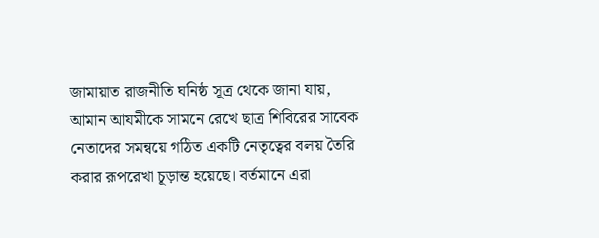জামায়াত রাজনীতি ঘনিষ্ঠ সূত্র থেকে জানা যায়, আমান আযমীকে সামনে রেখে ছাত্র শিবিরের সাবেক নেতাদের সমন্বয়ে গঠিত একটি নেতৃত্বের বলয় তৈরি করার রূপরেখা চূড়ান্ত হয়েছে। বর্তমানে এরা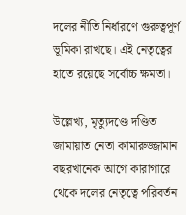দলের নীতি নির্ধারণে গুরুত্বপূর্ণ ভূমিকা রাখছে। এই নেতৃত্বের হাতে রয়েছে সর্বোচ্চ ক্ষমতা।

উল্লেখ্য, মৃত্যুদণ্ডে দণ্ডিত জামায়াত নেতা কামারুজ্জামান বছরখানেক আগে কারাগারে থেকে দলের নেতৃত্বে পরিবর্তন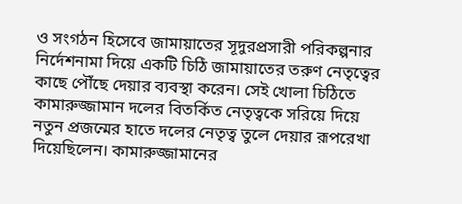ও সংগঠন হিসেবে জামায়াতের সূদুরপ্রসারী পরিকল্পনার নির্দেশনামা দিয়ে একটি চিঠি জামায়াতের তরুণ নেতৃত্বের কাছে পৌঁছে দেয়ার ব্যবস্থা করেন। সেই খোলা চিঠিতে কামারুজ্জামান দলের বিতর্কিত নেতৃত্বকে সরিয়ে দিয়ে নতুন প্রজন্মের হাতে দলের নেতৃত্ব তুলে দেয়ার রূপরেখা দিয়েছিলেন। কামারুজ্জামানের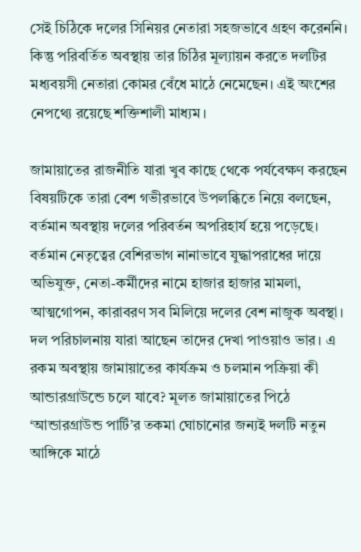সেই চিঠিকে দলের সিনিয়র নেতারা সহজভাবে গ্রহণ করেননি। কিন্তু পরিবর্তিত অবস্থায় তার চিঠির মূল্যায়ন করতে দলটির মধ্যবয়সী নেতারা কোমর বেঁধে মাঠে নেমেছেন। এই অংশের নেপথ্যে রয়েছে শক্তিশালী মাধ্যম।

জামায়াতের রাজনীতি যারা খুব কাছে থেকে পর্যবেক্ষণ করছেন বিষয়টিকে তারা বেশ গভীরভাবে উপলব্ধিতে নিয়ে বলছেন, বর্তমান অবস্থায় দলের পরিবর্তন অপরিহার্য হয়ে পড়েছে। বর্তমান নেতৃত্বের বেশিরভাগ নানাভাবে যুদ্ধাপরাধের দায়ে অভিযুক্ত, নেতা-কর্মীদের নামে হাজার হাজার মামলা, আত্মগোপন, কারাবরণ সব মিলিয়ে দলের বেশ নাজুক অবস্থা। দল পরিচালনায় যারা আছেন তাদের দেখা পাওয়াও ভার। এ রকম অবস্থায় জামায়াতের কার্যক্রম ও চলমান পক্রিয়া কী আন্ডারগ্রাউন্ডে চলে যাবে? মূলত জামায়াতের পিঠে ‘আন্ডারগ্রাউন্ড পার্টি’র তকমা ঘোচানোর জন্যই দলটি নতুন আঙ্গিকে মাঠে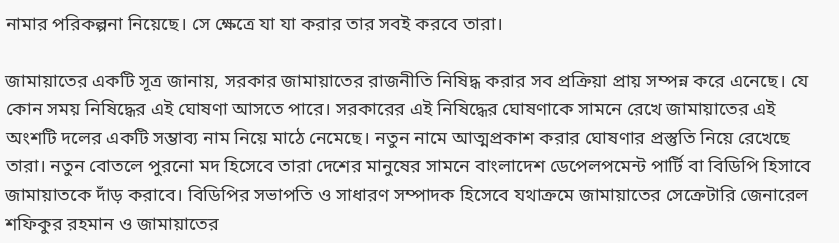নামার পরিকল্পনা নিয়েছে। সে ক্ষেত্রে যা যা করার তার সবই করবে তারা।

জামায়াতের একটি সূত্র জানায়, সরকার জামায়াতের রাজনীতি নিষিদ্ধ করার সব প্রক্রিয়া প্রায় সম্পন্ন করে এনেছে। যে কোন সময় নিষিদ্ধের এই ঘোষণা আসতে পারে। সরকারের এই নিষিদ্ধের ঘোষণাকে সামনে রেখে জামায়াতের এই অংশটি দলের একটি সম্ভাব্য নাম নিয়ে মাঠে নেমেছে। নতুন নামে আত্মপ্রকাশ করার ঘোষণার প্রস্তুতি নিয়ে রেখেছে তারা। নতুন বোতলে পুরনো মদ হিসেবে তারা দেশের মানুষের সামনে বাংলাদেশ ডেপেলপমেন্ট পার্টি বা বিডিপি হিসাবে জামায়াতকে দাঁড় করাবে। বিডিপির সভাপতি ও সাধারণ সম্পাদক হিসেবে যথাক্রমে জামায়াতের সেক্রেটারি জেনারেল শফিকুর রহমান ও জামায়াতের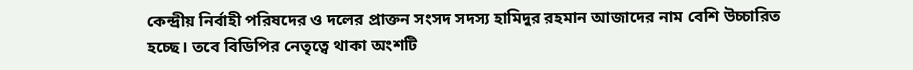কেন্দ্রীয় নির্বাহী পরিষদের ও দলের প্রাক্তন সংসদ সদস্য হামিদুর রহমান আজাদের নাম বেশি উচ্চারিত হচ্ছে। তবে বিডিপির নেতৃত্বে থাকা অংশটি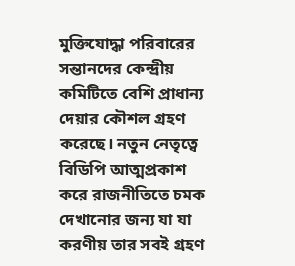মুক্তিযোদ্ধা পরিবারের সন্তানদের কেন্দ্রীয় কমিটিতে বেশি প্রাধান্য দেয়ার কৌশল গ্রহণ করেছে। নতুন নেতৃত্বে বিডিপি আত্মপ্রকাশ করে রাজনীতিতে চমক দেখানোর জন্য যা যা করণীয় তার সবই গ্রহণ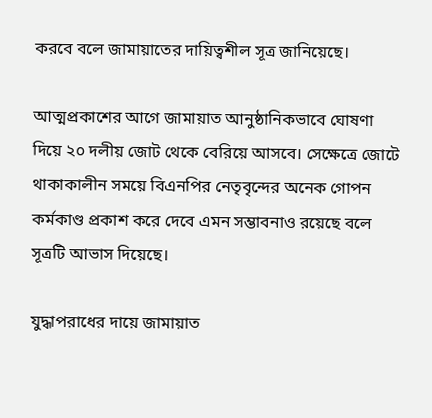করবে বলে জামায়াতের দায়িত্বশীল সূত্র জানিয়েছে।

আত্মপ্রকাশের আগে জামায়াত আনুষ্ঠানিকভাবে ঘোষণা দিয়ে ২০ দলীয় জোট থেকে বেরিয়ে আসবে। সেক্ষেত্রে জোটে থাকাকালীন সময়ে বিএনপির নেতৃবৃন্দের অনেক গোপন কর্মকাণ্ড প্রকাশ করে দেবে এমন সম্ভাবনাও রয়েছে বলে সূত্রটি আভাস দিয়েছে।

যুদ্ধাপরাধের দায়ে জামায়াত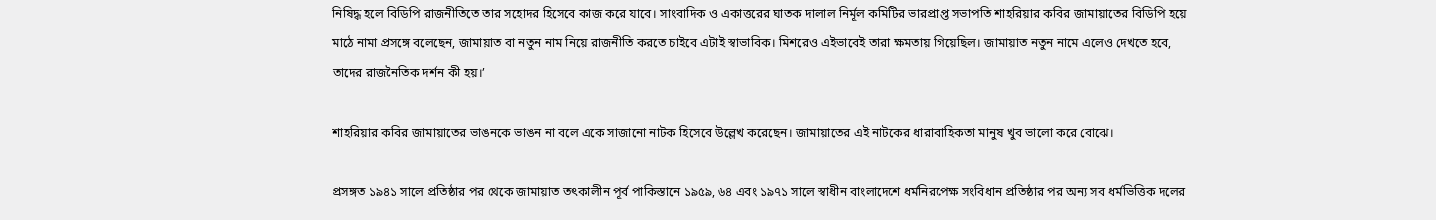নিষিদ্ধ হলে বিডিপি রাজনীতিতে তার সহোদর হিসেবে কাজ করে যাবে। সাংবাদিক ও একাত্তরের ঘাতক দালাল নির্মূল কমিটির ভারপ্রাপ্ত সভাপতি শাহরিয়ার কবির জামায়াতের বিডিপি হয়ে মাঠে নামা প্রসঙ্গে বলেছেন, জামায়াত বা নতুন নাম নিয়ে রাজনীতি করতে চাইবে এটাই স্বাভাবিক। মিশরেও এইভাবেই তারা ক্ষমতায় গিয়েছিল। জামায়াত নতুন নামে এলেও দেখতে হবে, তাদের রাজনৈতিক দর্শন কী হয়।’

শাহরিয়ার কবির জামায়াতের ভাঙনকে ভাঙন না বলে একে সাজানো নাটক হিসেবে উল্লেখ করেছেন। জামায়াতের এই নাটকের ধারাবাহিকতা মানুষ খুব ভালো করে বোঝে।

প্রসঙ্গত ১৯৪১ সালে প্রতিষ্ঠার পর থেকে জামায়াত তৎকালীন পূর্ব পাকিস্তানে ১৯৫৯, ৬৪ এবং ১৯৭১ সালে স্বাধীন বাংলাদেশে ধর্মনিরপেক্ষ সংবিধান প্রতিষ্ঠার পর অন্য সব ধর্মভিত্তিক দলের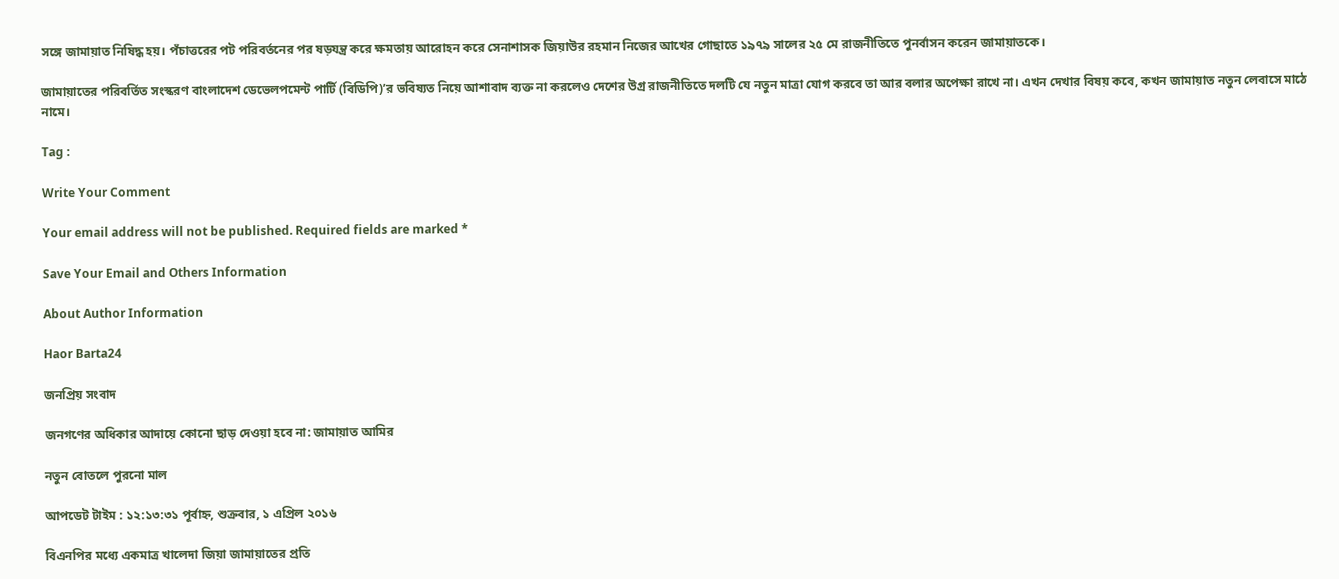সঙ্গে জামায়াত নিষিদ্ধ হয়। পঁচাত্তরের পট পরিবর্তনের পর ষড়যন্ত্র করে ক্ষমতায় আরোহন করে সেনাশাসক জিয়াউর রহমান নিজের আখের গোছাতে ১৯৭৯ সালের ২৫ মে রাজনীতিতে পুনর্বাসন করেন জামায়াতকে।

জামায়াতের পরিবর্তিত সংস্করণ বাংলাদেশ ডেভেলপমেন্ট পার্টি (বিডিপি)’র ভবিষ্যত নিয়ে আশাবাদ ব্যক্ত না করলেও দেশের উগ্র রাজনীতিতে দলটি যে নতুন মাত্রা যোগ করবে তা আর বলার অপেক্ষা রাখে না। এখন দেখার বিষয় কবে, কখন জামায়াত নতুন লেবাসে মাঠে নামে।

Tag :

Write Your Comment

Your email address will not be published. Required fields are marked *

Save Your Email and Others Information

About Author Information

Haor Barta24

জনপ্রিয় সংবাদ

জনগণের অধিকার আদায়ে কোনো ছাড় দেওয়া হবে না: জামায়াত আমির

নতুন বোতলে পুরনো মাল

আপডেট টাইম : ১২:১৩:৩১ পূর্বাহ্ন, শুক্রবার, ১ এপ্রিল ২০১৬

বিএনপির মধ্যে একমাত্র খালেদা জিয়া জামায়াতের প্রতি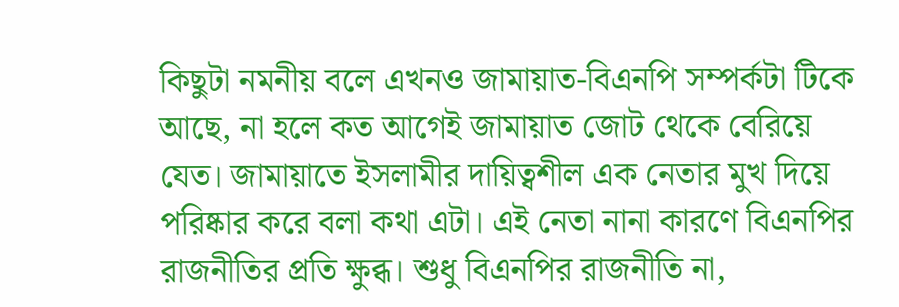কিছুটা নমনীয় বলে এখনও জামায়াত-বিএনপি সম্পর্কটা টিকে আছে, না হলে কত আগেই জামায়াত জোট থেকে বেরিয়ে যেত। জামায়াতে ইসলামীর দায়িত্বশীল এক নেতার মুখ দিয়ে পরিষ্কার করে বলা কথা এটা। এই নেতা নানা কারণে বিএনপির রাজনীতির প্রতি ক্ষুব্ধ। শুধু বিএনপির রাজনীতি না,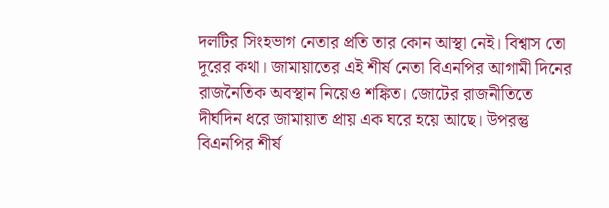দলটির সিংহভাগ নেতার প্রতি তার কোন আস্থা নেই। বিশ্বাস তো দূরের কথা। জামায়াতের এই শীর্ষ নেতা বিএনপির আগামী দিনের রাজনৈতিক অবস্থান নিয়েও শঙ্কিত। জোটের রাজনীতিতে দীর্ঘদিন ধরে জামায়াত প্রায় এক ঘরে হয়ে আছে। উপরন্তু বিএনপির শীর্ষ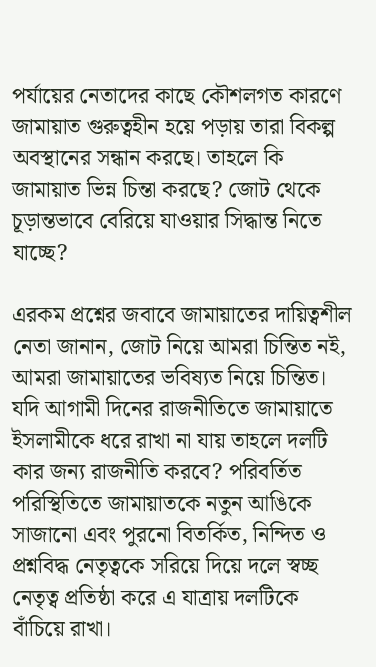পর্যায়ের নেতাদের কাছে কৌশলগত কারণে জামায়াত গুরুত্বহীন হয়ে পড়ায় তারা বিকল্প অবস্থানের সন্ধান করছে। তাহলে কি জামায়াত ভিন্ন চিন্তা করছে? জোট থেকে চূড়ান্তভাবে বেরিয়ে যাওয়ার সিদ্ধান্ত নিতে যাচ্ছে?

এরকম প্রশ্নের জবাবে জামায়াতের দায়িত্বশীল নেতা জানান, জোট নিয়ে আমরা চিন্তিত নই, আমরা জামায়াতের ভবিষ্যত নিয়ে চিন্তিত। যদি আগামী দিনের রাজনীতিতে জামায়াতে ইসলামীকে ধরে রাখা না যায় তাহলে দলটি কার জন্য রাজনীতি করবে? পরিবর্তিত পরিস্থিতিতে জামায়াতকে নতুন আঙিকে সাজানো এবং পুরনো বিতর্কিত, নিন্দিত ও প্রশ্নবিদ্ধ নেতৃত্বকে সরিয়ে দিয়ে দলে স্বচ্ছ নেতৃত্ব প্রতিষ্ঠা করে এ যাত্রায় দলটিকে বাঁচিয়ে রাখা।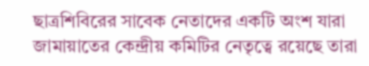ছাত্রশিবিরের সাবেক নেতাদের একটি অংশ যারা জামায়াতের কেন্দ্রীয় কমিটির নেতৃত্বে রয়েছে তারা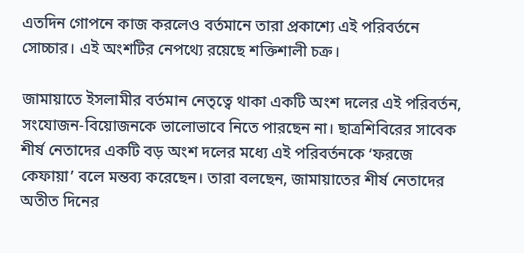এতদিন গোপনে কাজ করলেও বর্তমানে তারা প্রকাশ্যে এই পরিবর্তনে সোচ্চার। এই অংশটির নেপথ্যে রয়েছে শক্তিশালী চক্র।

জামায়াতে ইসলামীর বর্তমান নেতৃত্বে থাকা একটি অংশ দলের এই পরিবর্তন, সংযোজন-বিয়োজনকে ভালোভাবে নিতে পারছেন না। ছাত্রশিবিরের সাবেক শীর্ষ নেতাদের একটি বড় অংশ দলের মধ্যে এই পরিবর্তনকে ‘ফরজে কেফায়া’ বলে মন্তব্য করেছেন। তারা বলছেন, জামায়াতের শীর্ষ নেতাদের অতীত দিনের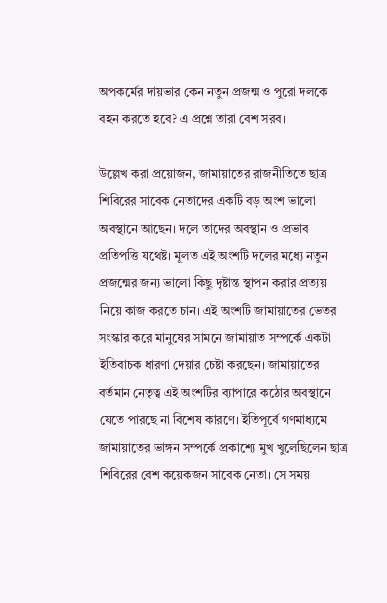অপকর্মের দায়ভার কেন নতুন প্রজন্ম ও পুরো দলকে বহন করতে হবে? এ প্রশ্নে তারা বেশ সরব।

উল্লেখ করা প্রয়োজন, জামায়াতের রাজনীতিতে ছাত্র শিবিরের সাবেক নেতাদের একটি বড় অংশ ভালো অবস্থানে আছেন। দলে তাদের অবস্থান ও প্রভাব প্রতিপত্তি যথেষ্ট। মূলত এই অংশটি দলের মধ্যে নতুন প্রজন্মের জন্য ভালো কিছু দৃষ্টান্ত স্থাপন করার প্রত্যয় নিয়ে কাজ করতে চান। এই অংশটি জামায়াতের ভেতর সংস্কার করে মানুষের সামনে জামায়াত সম্পর্কে একটা ইতিবাচক ধারণা দেয়ার চেষ্টা করছেন। জামায়াতের বর্তমান নেতৃত্ব এই অংশটির ব্যাপারে কঠোর অবস্থানে যেতে পারছে না বিশেষ কারণে। ইতিপূর্বে গণমাধ্যমে জামায়াতের ভাঙ্গন সম্পর্কে প্রকাশ্যে মুখ খুলেছিলেন ছাত্র শিবিরের বেশ কয়েকজন সাবেক নেতা। সে সময়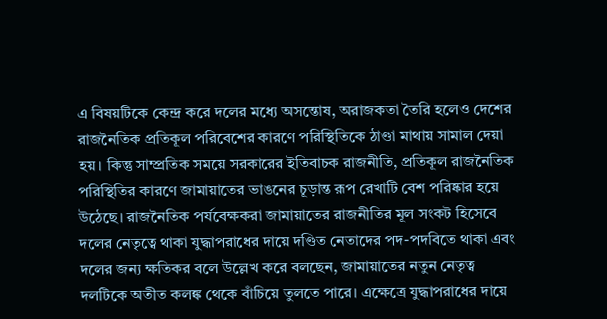এ বিষয়টিকে কেন্দ্র করে দলের মধ্যে অসন্তোষ, অরাজকতা তৈরি হলেও দেশের রাজনৈতিক প্রতিকূল পরিবেশের কারণে পরিস্থিতিকে ঠাণ্ডা মাথায় সামাল দেয়া হয়। কিন্তু সাম্প্রতিক সময়ে সরকারের ইতিবাচক রাজনীতি, প্রতিকূল রাজনৈতিক পরিস্থিতির কারণে জামায়াতের ভাঙনের চূড়ান্ত রূপ রেখাটি বেশ পরিষ্কার হয়ে উঠেছে। রাজনৈতিক পর্যবেক্ষকরা জামায়াতের রাজনীতির মূল সংকট হিসেবে দলের নেতৃত্বে থাকা যুদ্ধাপরাধের দায়ে দণ্ডিত নেতাদের পদ-পদবিতে থাকা এবং দলের জন্য ক্ষতিকর বলে উল্লেখ করে বলছেন, জামায়াতের নতুন নেতৃত্ব দলটিকে অতীত কলঙ্ক থেকে বাঁচিয়ে তুলতে পারে। এক্ষেত্রে যুদ্ধাপরাধের দায়ে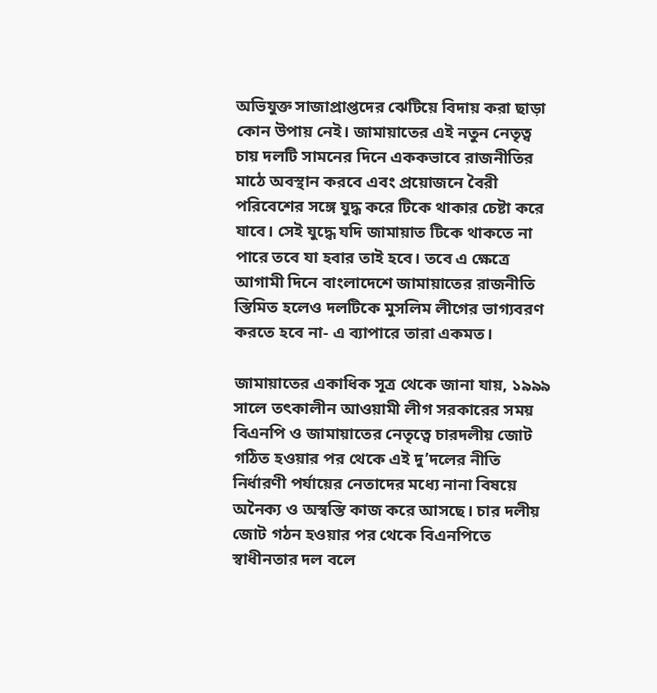অভিযুক্ত সাজাপ্রাপ্তদের ঝেটিয়ে বিদায় করা ছাড়া কোন উপায় নেই। জামায়াতের এই নতুন নেতৃত্ব চায় দলটি সামনের দিনে এককভাবে রাজনীতির মাঠে অবস্থান করবে এবং প্রয়োজনে বৈরী পরিবেশের সঙ্গে যুদ্ধ করে টিকে থাকার চেষ্টা করে যাবে। সেই যুদ্ধে যদি জামায়াত টিকে থাকতে না পারে তবে যা হবার তাই হবে। তবে এ ক্ষেত্রে আগামী দিনে বাংলাদেশে জামায়াতের রাজনীতি স্তিমিত হলেও দলটিকে মুসলিম লীগের ভাগ্যবরণ করতে হবে না- এ ব্যাপারে তারা একমত।

জামায়াতের একাধিক সূত্র থেকে জানা যায়, ১৯৯৯ সালে তৎকালীন আওয়ামী লীগ সরকারের সময় বিএনপি ও জামায়াতের নেতৃত্বে চারদলীয় জোট গঠিত হওয়ার পর থেকে এই দু’দলের নীতি নির্ধারণী পর্যায়ের নেতাদের মধ্যে নানা বিষয়ে অনৈক্য ও অস্বস্তি কাজ করে আসছে। চার দলীয় জোট গঠন হওয়ার পর থেকে বিএনপিতে স্বাধীনতার দল বলে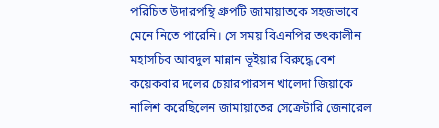পরিচিত উদারপন্থি গ্রুপটি জামায়াতকে সহজভাবে মেনে নিতে পারেনি। সে সময় বিএনপির তৎকালীন মহাসচিব আবদুল মান্নান ভূইয়ার বিরুদ্ধে বেশ কয়েকবার দলের চেয়ারপারসন খালেদা জিয়াকে নালিশ করেছিলেন জামায়াতের সেক্রেটারি জেনারেল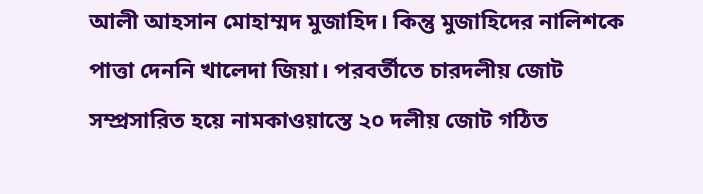আলী আহসান মোহাম্মদ মুজাহিদ। কিন্তু মুজাহিদের নালিশকে পাত্তা দেননি খালেদা জিয়া। পরবর্তীতে চারদলীয় জোট সম্প্রসারিত হয়ে নামকাওয়াস্তে ২০ দলীয় জোট গঠিত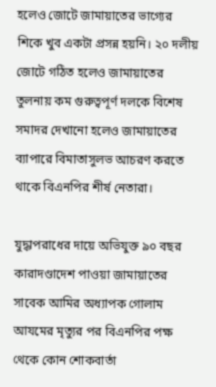হলেও জোটে জামায়াতের ভাগ্যের শিকে খুব একটা প্রসন্ন হয়নি। ২০ দলীয় জোটে গঠিত হলেও জামায়াতের তুলনায় কম গুরুত্বপূর্ণ দলকে বিশেষ সমাদর দেখানো হলেও জামায়াতের ব্যাপারে বিমাতাসুলভ আচরণ করতে থাকে বিএনপির শীর্ষ নেতারা।

যুদ্ধাপরাধের দায়ে অভিযুক্ত ৯০ বছর কারাদণ্ডাদেশ পাওয়া জামায়াতের সাবেক আমির অধ্যাপক গোলাম আযমের মৃত্যুর পর বিএনপির পক্ষ থেকে কোন শোকবার্তা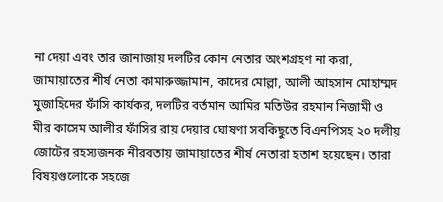না দেয়া এবং তার জানাজায় দলটির কোন নেতার অংশগ্রহণ না করা, জামায়াতের শীর্ষ নেতা কামারুজ্জামান, কাদের মোল্লা, আলী আহসান মোহাম্মদ মুজাহিদের ফাঁসি কার্যকর, দলটির বর্তমান আমির মতিউর রহমান নিজামী ও মীর কাসেম আলীর ফাঁসির রায় দেয়ার ঘোষণা সবকিছুতে বিএনপিসহ ২০ দলীয় জোটের রহস্যজনক নীরবতায় জামায়াতের শীর্ষ নেতারা হতাশ হয়েছেন। তারা বিষয়গুলোকে সহজে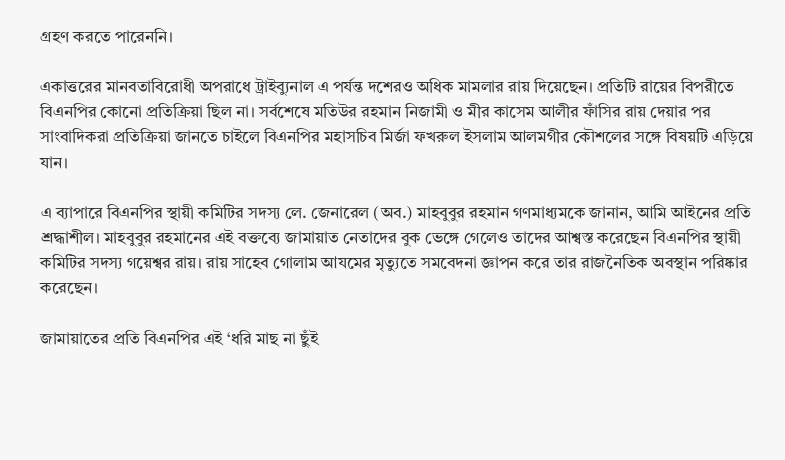গ্রহণ করতে পারেননি।

একাত্তরের মানবতাবিরোধী অপরাধে ট্রাইব্যুনাল এ পর্যন্ত দশেরও অধিক মামলার রায় দিয়েছেন। প্রতিটি রায়ের বিপরীতে বিএনপির কোনো প্রতিক্রিয়া ছিল না। সর্বশেষে মতিউর রহমান নিজামী ও মীর কাসেম আলীর ফাঁসির রায় দেয়ার পর সাংবাদিকরা প্রতিক্রিয়া জানতে চাইলে বিএনপির মহাসচিব মির্জা ফখরুল ইসলাম আলমগীর কৌশলের সঙ্গে বিষয়টি এড়িয়ে যান।

এ ব্যাপারে বিএনপির স্থায়ী কমিটির সদস্য লে. জেনারেল (অব.) মাহবুবুর রহমান গণমাধ্যমকে জানান, আমি আইনের প্রতি শ্রদ্ধাশীল। মাহবুবুর রহমানের এই বক্তব্যে জামায়াত নেতাদের বুক ভেঙ্গে গেলেও তাদের আশ্বস্ত করেছেন বিএনপির স্থায়ী কমিটির সদস্য গয়েশ্বর রায়। রায় সাহেব গোলাম আযমের মৃত্যুতে সমবেদনা জ্ঞাপন করে তার রাজনৈতিক অবস্থান পরিষ্কার করেছেন।

জামায়াতের প্রতি বিএনপির এই ‘ধরি মাছ না ছুঁই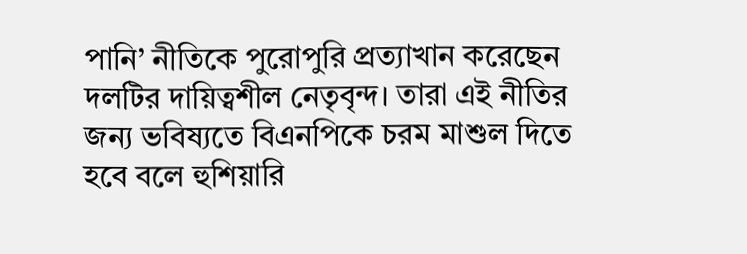পানি’ নীতিকে পুরোপুরি প্রত্যাখান করেছেন দলটির দায়িত্বশীল নেতৃবৃন্দ। তারা এই নীতির জন্য ভবিষ্যতে বিএনপিকে চরম মাশুল দিতে হবে বলে হুশিয়ারি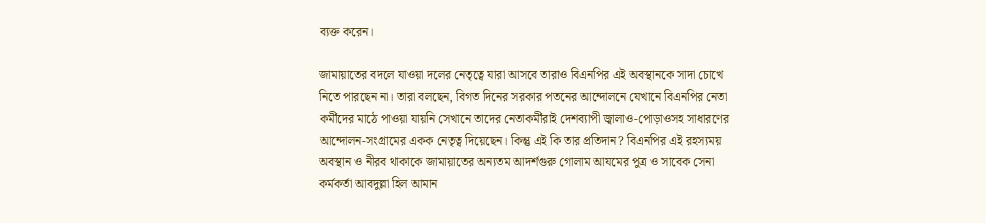ব্যক্ত করেন।

জামায়াতের বদলে যাওয়া দলের নেতৃত্বে যারা আসবে তারাও বিএনপির এই অবস্থানকে সাদা চোখে নিতে পারছেন না। তারা বলছেন, বিগত দিনের সরকার পতনের আন্দোলনে যেখানে বিএনপির নেতা কর্মীদের মাঠে পাওয়া যায়নি সেখানে তাদের নেতাকর্মীরাই দেশব্যাপী জ্বালাও-পোড়াওসহ সাধারণের আন্দোলন-সংগ্রামের একক নেতৃত্ব দিয়েছেন। কিন্তু এই কি তার প্রতিদান? বিএনপির এই রহস্যময় অবস্থান ও নীরব থাকাকে জামায়াতের অন্যতম আদর্শগুরু গোলাম আযমের পুত্র ও সাবেক সেনা কর্মকর্তা আবদুল্লা হিল আমান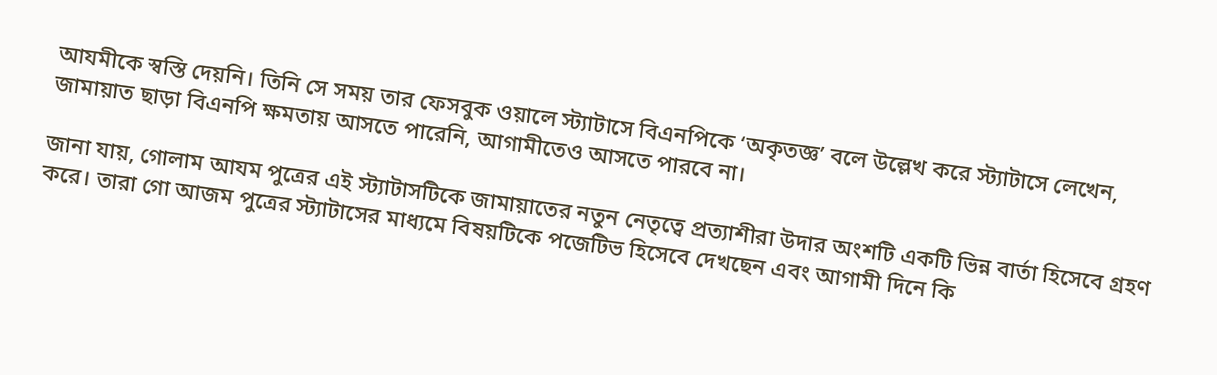আযমীকে স্বস্তি দেয়নি। তিনি সে সময় তার ফেসবুক ওয়ালে স্ট্যাটাসে বিএনপিকে ‘অকৃতজ্ঞ’ বলে উল্লেখ করে স্ট্যাটাসে লেখেন, জামায়াত ছাড়া বিএনপি ক্ষমতায় আসতে পারেনি, আগামীতেও আসতে পারবে না।

জানা যায়, গোলাম আযম পুত্রের এই স্ট্যাটাসটিকে জামায়াতের নতুন নেতৃত্বে প্রত্যাশীরা উদার অংশটি একটি ভিন্ন বার্তা হিসেবে গ্রহণ করে। তারা গো আজম পুত্রের স্ট্যাটাসের মাধ্যমে বিষয়টিকে পজেটিভ হিসেবে দেখছেন এবং আগামী দিনে কি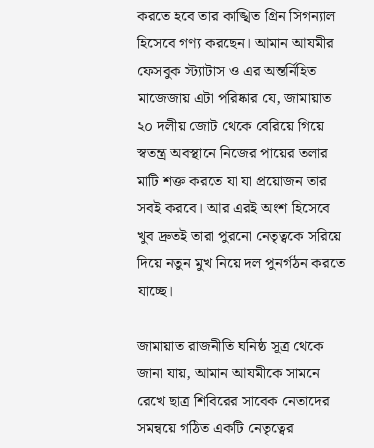করতে হবে তার কাঙ্খিত গ্রিন সিগন্যাল হিসেবে গণ্য করছেন। আমান আযমীর ফেসবুক স্ট্যাটাস ও এর অন্তর্নিহিত মাজেজায় এটা পরিষ্কার যে, জামায়াত ২০ দলীয় জোট থেকে বেরিয়ে গিয়ে স্বতন্ত্র অবস্থানে নিজের পায়ের তলার মাটি শক্ত করতে যা যা প্রয়োজন তার সবই করবে। আর এরই অংশ হিসেবে খুব দ্রুতই তারা পুরনো নেতৃত্বকে সরিয়ে দিয়ে নতুন মুখ নিয়ে দল পুনর্গঠন করতে যাচ্ছে।

জামায়াত রাজনীতি ঘনিষ্ঠ সূত্র থেকে জানা যায়, আমান আযমীকে সামনে রেখে ছাত্র শিবিরের সাবেক নেতাদের সমন্বয়ে গঠিত একটি নেতৃত্বের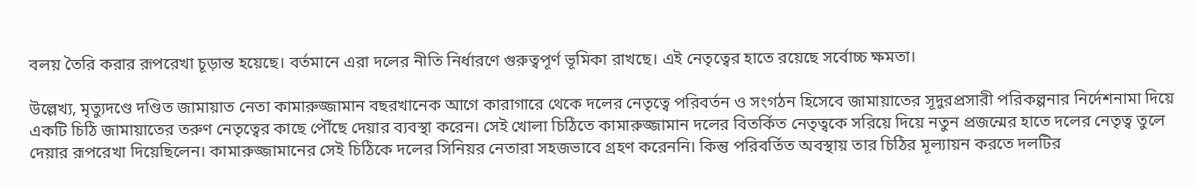বলয় তৈরি করার রূপরেখা চূড়ান্ত হয়েছে। বর্তমানে এরা দলের নীতি নির্ধারণে গুরুত্বপূর্ণ ভূমিকা রাখছে। এই নেতৃত্বের হাতে রয়েছে সর্বোচ্চ ক্ষমতা।

উল্লেখ্য, মৃত্যুদণ্ডে দণ্ডিত জামায়াত নেতা কামারুজ্জামান বছরখানেক আগে কারাগারে থেকে দলের নেতৃত্বে পরিবর্তন ও সংগঠন হিসেবে জামায়াতের সূদুরপ্রসারী পরিকল্পনার নির্দেশনামা দিয়ে একটি চিঠি জামায়াতের তরুণ নেতৃত্বের কাছে পৌঁছে দেয়ার ব্যবস্থা করেন। সেই খোলা চিঠিতে কামারুজ্জামান দলের বিতর্কিত নেতৃত্বকে সরিয়ে দিয়ে নতুন প্রজন্মের হাতে দলের নেতৃত্ব তুলে দেয়ার রূপরেখা দিয়েছিলেন। কামারুজ্জামানের সেই চিঠিকে দলের সিনিয়র নেতারা সহজভাবে গ্রহণ করেননি। কিন্তু পরিবর্তিত অবস্থায় তার চিঠির মূল্যায়ন করতে দলটির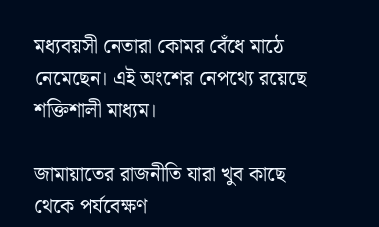মধ্যবয়সী নেতারা কোমর বেঁধে মাঠে নেমেছেন। এই অংশের নেপথ্যে রয়েছে শক্তিশালী মাধ্যম।

জামায়াতের রাজনীতি যারা খুব কাছে থেকে পর্যবেক্ষণ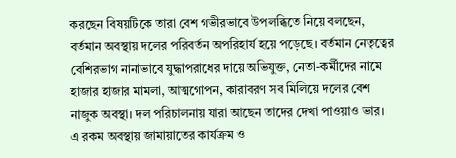করছেন বিষয়টিকে তারা বেশ গভীরভাবে উপলব্ধিতে নিয়ে বলছেন, বর্তমান অবস্থায় দলের পরিবর্তন অপরিহার্য হয়ে পড়েছে। বর্তমান নেতৃত্বের বেশিরভাগ নানাভাবে যুদ্ধাপরাধের দায়ে অভিযুক্ত, নেতা-কর্মীদের নামে হাজার হাজার মামলা, আত্মগোপন, কারাবরণ সব মিলিয়ে দলের বেশ নাজুক অবস্থা। দল পরিচালনায় যারা আছেন তাদের দেখা পাওয়াও ভার। এ রকম অবস্থায় জামায়াতের কার্যক্রম ও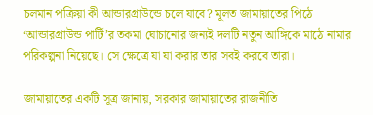চলমান পক্রিয়া কী আন্ডারগ্রাউন্ডে চলে যাবে? মূলত জামায়াতের পিঠে ‘আন্ডারগ্রাউন্ড পার্টি’র তকমা ঘোচানোর জন্যই দলটি নতুন আঙ্গিকে মাঠে নামার পরিকল্পনা নিয়েছে। সে ক্ষেত্রে যা যা করার তার সবই করবে তারা।

জামায়াতের একটি সূত্র জানায়, সরকার জামায়াতের রাজনীতি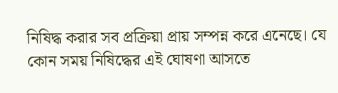নিষিদ্ধ করার সব প্রক্রিয়া প্রায় সম্পন্ন করে এনেছে। যে কোন সময় নিষিদ্ধের এই ঘোষণা আসতে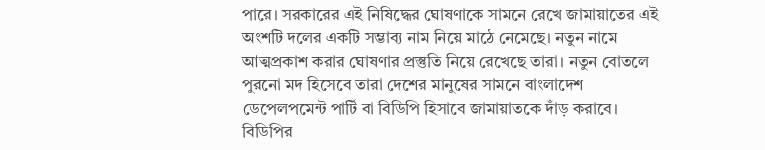পারে। সরকারের এই নিষিদ্ধের ঘোষণাকে সামনে রেখে জামায়াতের এই অংশটি দলের একটি সম্ভাব্য নাম নিয়ে মাঠে নেমেছে। নতুন নামে আত্মপ্রকাশ করার ঘোষণার প্রস্তুতি নিয়ে রেখেছে তারা। নতুন বোতলে পুরনো মদ হিসেবে তারা দেশের মানুষের সামনে বাংলাদেশ ডেপেলপমেন্ট পার্টি বা বিডিপি হিসাবে জামায়াতকে দাঁড় করাবে। বিডিপির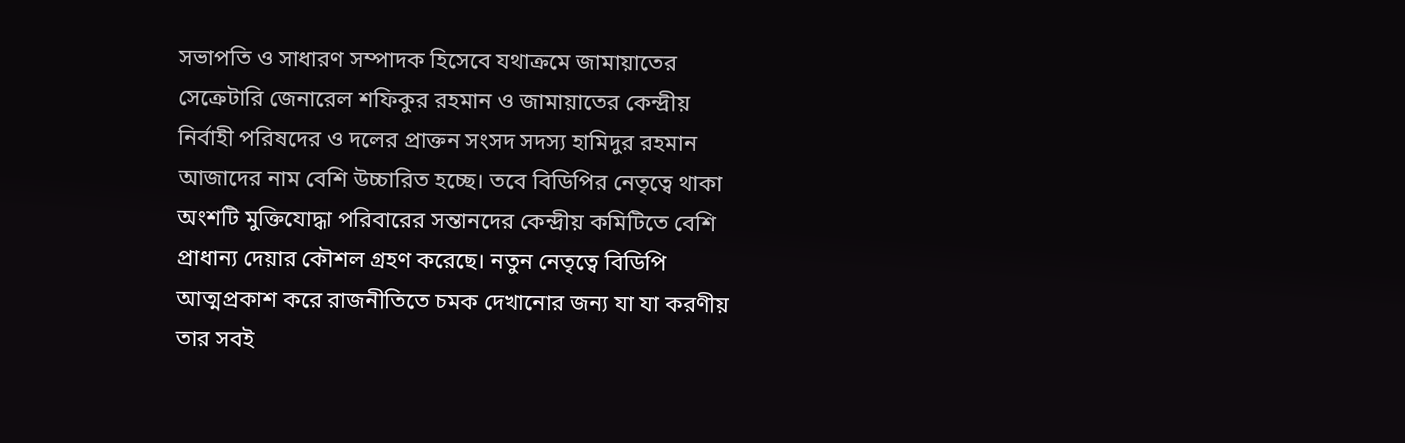সভাপতি ও সাধারণ সম্পাদক হিসেবে যথাক্রমে জামায়াতের সেক্রেটারি জেনারেল শফিকুর রহমান ও জামায়াতের কেন্দ্রীয় নির্বাহী পরিষদের ও দলের প্রাক্তন সংসদ সদস্য হামিদুর রহমান আজাদের নাম বেশি উচ্চারিত হচ্ছে। তবে বিডিপির নেতৃত্বে থাকা অংশটি মুক্তিযোদ্ধা পরিবারের সন্তানদের কেন্দ্রীয় কমিটিতে বেশি প্রাধান্য দেয়ার কৌশল গ্রহণ করেছে। নতুন নেতৃত্বে বিডিপি আত্মপ্রকাশ করে রাজনীতিতে চমক দেখানোর জন্য যা যা করণীয় তার সবই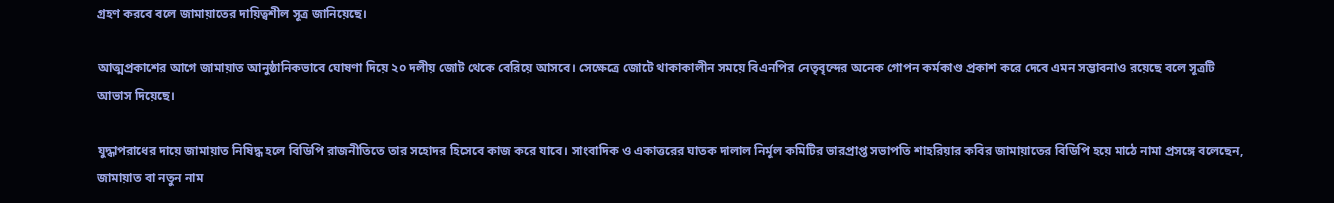গ্রহণ করবে বলে জামায়াতের দায়িত্বশীল সূত্র জানিয়েছে।

আত্মপ্রকাশের আগে জামায়াত আনুষ্ঠানিকভাবে ঘোষণা দিয়ে ২০ দলীয় জোট থেকে বেরিয়ে আসবে। সেক্ষেত্রে জোটে থাকাকালীন সময়ে বিএনপির নেতৃবৃন্দের অনেক গোপন কর্মকাণ্ড প্রকাশ করে দেবে এমন সম্ভাবনাও রয়েছে বলে সূত্রটি আভাস দিয়েছে।

যুদ্ধাপরাধের দায়ে জামায়াত নিষিদ্ধ হলে বিডিপি রাজনীতিতে তার সহোদর হিসেবে কাজ করে যাবে। সাংবাদিক ও একাত্তরের ঘাতক দালাল নির্মূল কমিটির ভারপ্রাপ্ত সভাপতি শাহরিয়ার কবির জামায়াতের বিডিপি হয়ে মাঠে নামা প্রসঙ্গে বলেছেন, জামায়াত বা নতুন নাম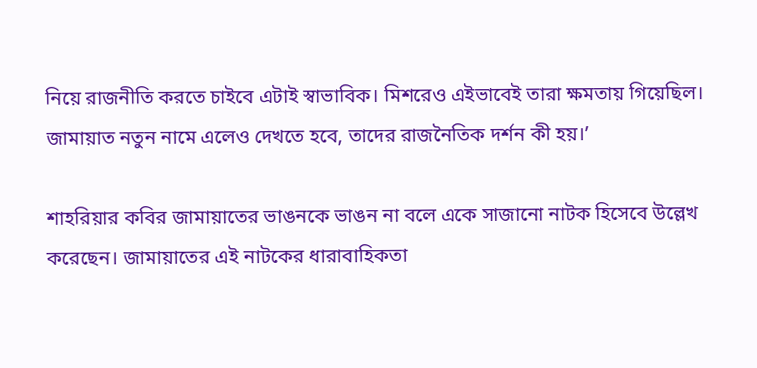নিয়ে রাজনীতি করতে চাইবে এটাই স্বাভাবিক। মিশরেও এইভাবেই তারা ক্ষমতায় গিয়েছিল। জামায়াত নতুন নামে এলেও দেখতে হবে, তাদের রাজনৈতিক দর্শন কী হয়।’

শাহরিয়ার কবির জামায়াতের ভাঙনকে ভাঙন না বলে একে সাজানো নাটক হিসেবে উল্লেখ করেছেন। জামায়াতের এই নাটকের ধারাবাহিকতা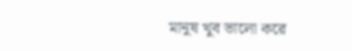মানুষ খুব ভালো করে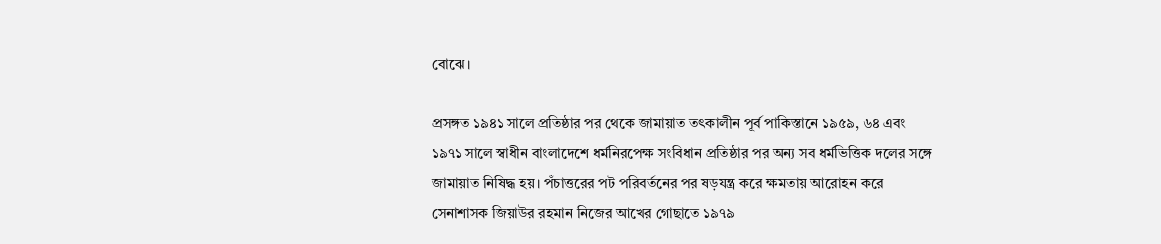বোঝে।

প্রসঙ্গত ১৯৪১ সালে প্রতিষ্ঠার পর থেকে জামায়াত তৎকালীন পূর্ব পাকিস্তানে ১৯৫৯, ৬৪ এবং ১৯৭১ সালে স্বাধীন বাংলাদেশে ধর্মনিরপেক্ষ সংবিধান প্রতিষ্ঠার পর অন্য সব ধর্মভিত্তিক দলের সঙ্গে জামায়াত নিষিদ্ধ হয়। পঁচাত্তরের পট পরিবর্তনের পর ষড়যন্ত্র করে ক্ষমতায় আরোহন করে সেনাশাসক জিয়াউর রহমান নিজের আখের গোছাতে ১৯৭৯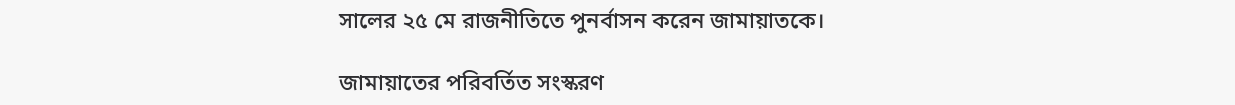সালের ২৫ মে রাজনীতিতে পুনর্বাসন করেন জামায়াতকে।

জামায়াতের পরিবর্তিত সংস্করণ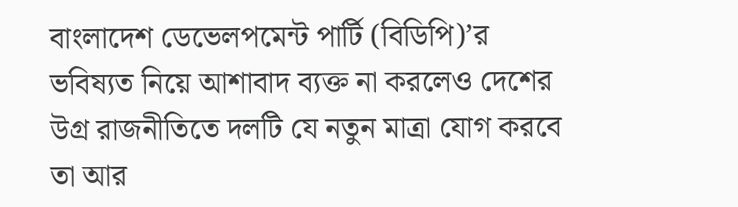বাংলাদেশ ডেভেলপমেন্ট পার্টি (বিডিপি)’র ভবিষ্যত নিয়ে আশাবাদ ব্যক্ত না করলেও দেশের উগ্র রাজনীতিতে দলটি যে নতুন মাত্রা যোগ করবে তা আর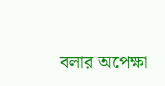বলার অপেক্ষা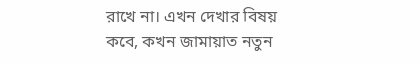রাখে না। এখন দেখার বিষয় কবে, কখন জামায়াত নতুন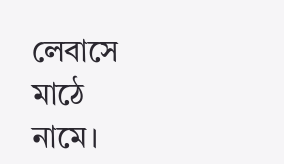লেবাসে মাঠে নামে।